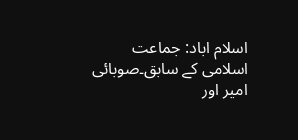اسلام اباد: جماعت اسلامی کے سابق۔صوبائی امیر اور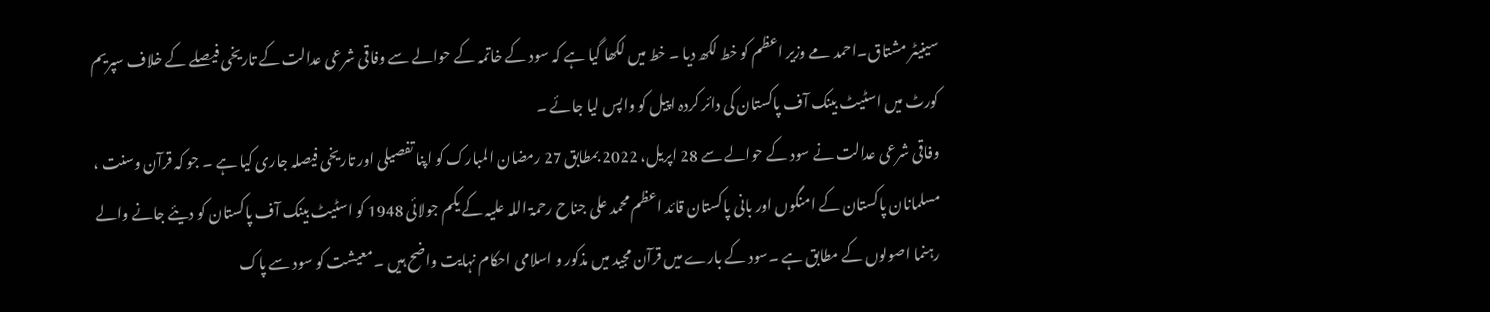سینیٹر مشتاق۔احمد مے وزیر اعظم کو خط لکھ دیا ۔ خط میں لکھا گیا ہے کہ سود کے خاتمہ کے حوالے سے وفاقی شرعی عدالت کے تاریخی فیصلے کے خلاف سپریم کورٹ میں اسٹیٹ بینک آف پاکستان کی دائر کردہ اپیل کو واپس لیا جائے ۔
وفاقی شرعی عدالت نے سود کے حوالے سے 28 اپریل، 2022 بمطابق 27 رمضان المبارک کو اپنا تفصیلی اور تاریخی فیصلہ جاری کیا ہے ۔ جو کہ قرآن وسنت ، مسلمانان پاکستان کے امنگوں اور بانی پاکستان قائد اعظم محمد علی جناح رحمۃ اللہ علیہ کے یکم جولائی 1948 کو اسٹیٹ بینک آف پاکستان کو دیئے جانے والے رہنما اصولوں کے مطابق ہے ۔سود کے بارے میں قرآن مجید میں مذکور و اسلامی احکام نہایت واضح ہیں ۔معیشت کو سود سے پاک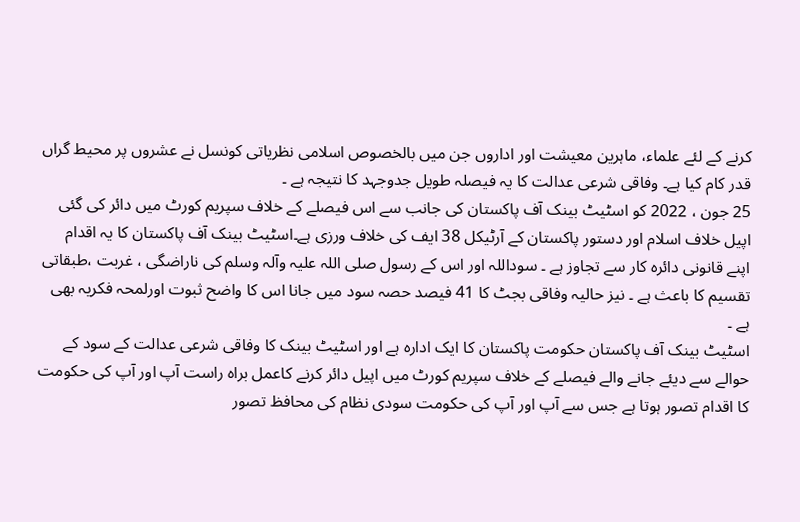کرنے کے لئے علماء، ماہرین معیشت اور اداروں جن میں بالخصوص اسلامی نظریاتی کونسل نے عشروں پر محیط گراں قدر کام کیا ہے۔ وفاقی شرعی عدالت کا یہ فیصلہ طویل جدوجہد کا نتیجہ ہے ۔
25 جون ، 2022 کو اسٹیٹ بینک آف پاکستان کی جانب سے اس فیصلے کے خلاف سپریم کورٹ میں دائر کی گئی اپیل خلاف اسلام اور دستور پاکستان کے آرٹیکل 38 ایف کی خلاف ورزی ہے۔اسٹیٹ بینک آف پاکستان کا یہ اقدام اپنے قانونی دائرہ کار سے تجاوز ہے ۔ سوداللہ اور اس کے رسول صلی اللہ علیہ وآلہ وسلم کی ناراضگی ، غربت ،طبقاتی تقسیم کا باعث ہے ۔ نیز حالیہ وفاقی بجٹ کا 41 فیصد حصہ سود میں جانا اس کا واضح ثبوت اورلمحہ فکریہ بھی ہے ۔
اسٹیٹ بینک آف پاکستان حکومت پاکستان کا ایک ادارہ ہے اور اسٹیٹ بینک کا وفاقی شرعی عدالت کے سود کے حوالے سے دیئے جانے والے فیصلے کے خلاف سپریم کورٹ میں اپیل دائر کرنے کاعمل براہ راست آپ اور آپ کی حکومت کا اقدام تصور ہوتا ہے جس سے آپ اور آپ کی حکومت سودی نظام کی محافظ تصور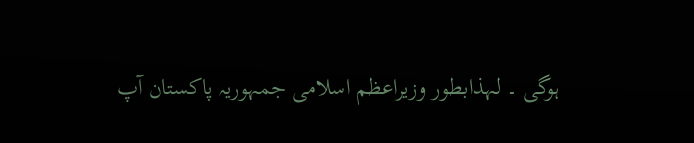ہوگی ۔ لہذابطور وزیراعظم اسلامی جمہوریہ پاکستان آپ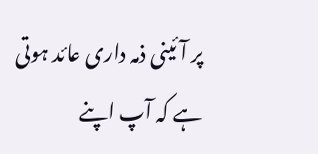پر آئینی ذمہ داری عائد ہوتی ہے کہ آپ اپنے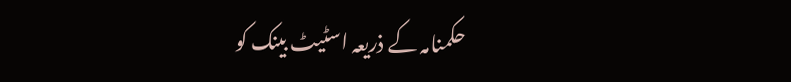حکمنامہ کے ذریعہ اسٹیٹ بینک کو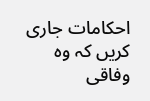احکامات جاری کریں کہ وہ وفاقی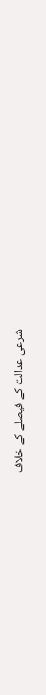شرعی عدالت کے فیصلے کے خلاف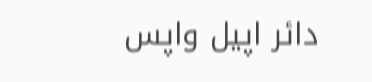دائر اپیل واپس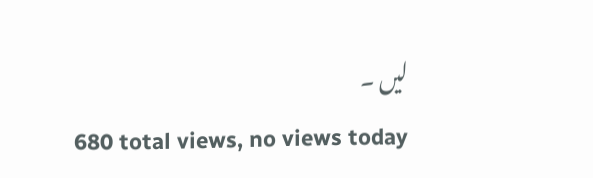لیں ۔
680 total views, no views today